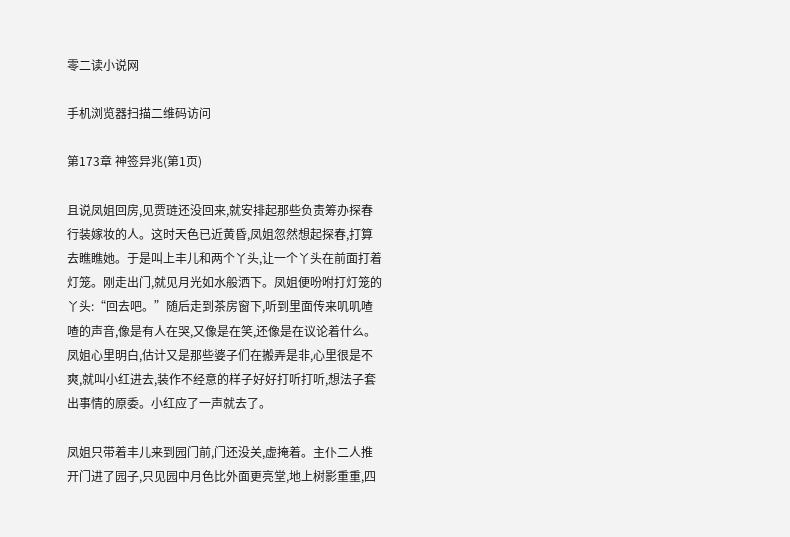零二读小说网

手机浏览器扫描二维码访问

第173章 神签异兆(第1页)

且说凤姐回房,见贾琏还没回来,就安排起那些负责筹办探春行装嫁妆的人。这时天色已近黄昏,凤姐忽然想起探春,打算去瞧瞧她。于是叫上丰儿和两个丫头,让一个丫头在前面打着灯笼。刚走出门,就见月光如水般洒下。凤姐便吩咐打灯笼的丫头:“回去吧。”随后走到茶房窗下,听到里面传来叽叽喳喳的声音,像是有人在哭,又像是在笑,还像是在议论着什么。凤姐心里明白,估计又是那些婆子们在搬弄是非,心里很是不爽,就叫小红进去,装作不经意的样子好好打听打听,想法子套出事情的原委。小红应了一声就去了。

凤姐只带着丰儿来到园门前,门还没关,虚掩着。主仆二人推开门进了园子,只见园中月色比外面更亮堂,地上树影重重,四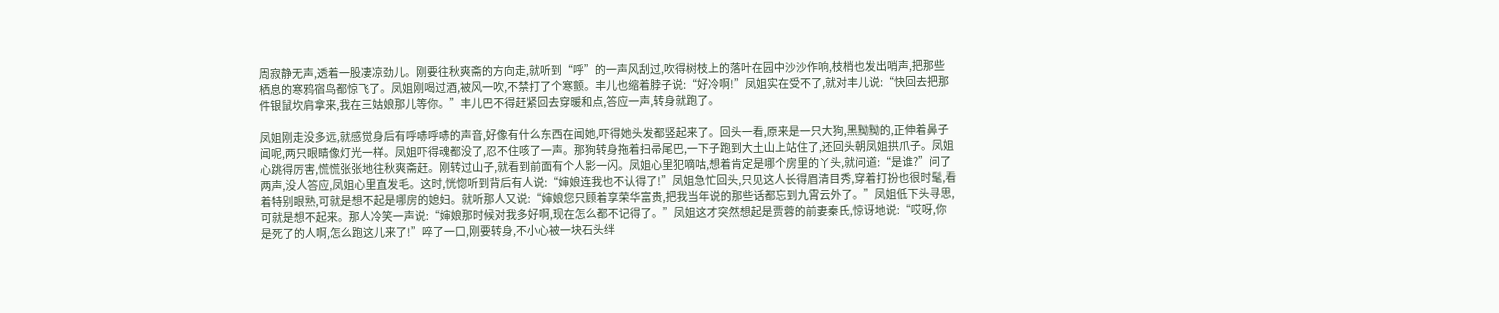周寂静无声,透着一股凄凉劲儿。刚要往秋爽斋的方向走,就听到“呼”的一声风刮过,吹得树枝上的落叶在园中沙沙作响,枝梢也发出哨声,把那些栖息的寒鸦宿鸟都惊飞了。凤姐刚喝过酒,被风一吹,不禁打了个寒颤。丰儿也缩着脖子说:“好冷啊!”凤姐实在受不了,就对丰儿说:“快回去把那件银鼠坎肩拿来,我在三姑娘那儿等你。”丰儿巴不得赶紧回去穿暖和点,答应一声,转身就跑了。

凤姐刚走没多远,就感觉身后有呼哧呼哧的声音,好像有什么东西在闻她,吓得她头发都竖起来了。回头一看,原来是一只大狗,黑黝黝的,正伸着鼻子闻呢,两只眼睛像灯光一样。凤姐吓得魂都没了,忍不住咳了一声。那狗转身拖着扫帚尾巴,一下子跑到大土山上站住了,还回头朝凤姐拱爪子。凤姐心跳得厉害,慌慌张张地往秋爽斋赶。刚转过山子,就看到前面有个人影一闪。凤姐心里犯嘀咕,想着肯定是哪个房里的丫头,就问道:“是谁?”问了两声,没人答应,凤姐心里直发毛。这时,恍惚听到背后有人说:“婶娘连我也不认得了!”凤姐急忙回头,只见这人长得眉清目秀,穿着打扮也很时髦,看着特别眼熟,可就是想不起是哪房的媳妇。就听那人又说:“婶娘您只顾着享荣华富贵,把我当年说的那些话都忘到九霄云外了。”凤姐低下头寻思,可就是想不起来。那人冷笑一声说:“婶娘那时候对我多好啊,现在怎么都不记得了。”凤姐这才突然想起是贾蓉的前妻秦氏,惊讶地说:“哎呀,你是死了的人啊,怎么跑这儿来了!”啐了一口,刚要转身,不小心被一块石头绊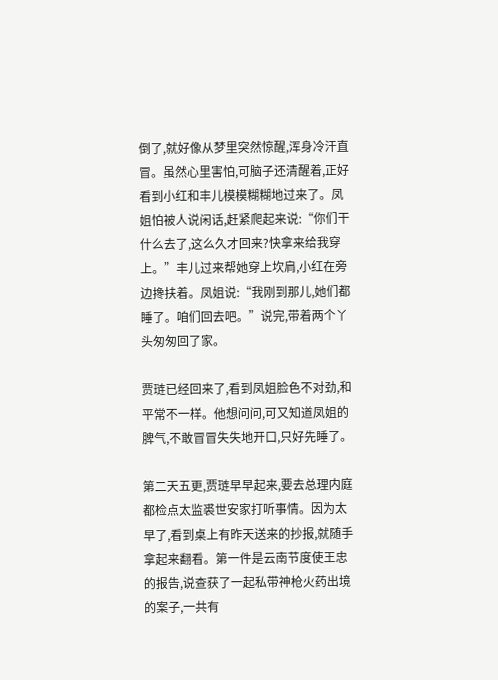倒了,就好像从梦里突然惊醒,浑身冷汗直冒。虽然心里害怕,可脑子还清醒着,正好看到小红和丰儿模模糊糊地过来了。凤姐怕被人说闲话,赶紧爬起来说:“你们干什么去了,这么久才回来?快拿来给我穿上。”丰儿过来帮她穿上坎肩,小红在旁边搀扶着。凤姐说:“我刚到那儿,她们都睡了。咱们回去吧。”说完,带着两个丫头匆匆回了家。

贾琏已经回来了,看到凤姐脸色不对劲,和平常不一样。他想问问,可又知道凤姐的脾气,不敢冒冒失失地开口,只好先睡了。

第二天五更,贾琏早早起来,要去总理内庭都检点太监裘世安家打听事情。因为太早了,看到桌上有昨天送来的抄报,就随手拿起来翻看。第一件是云南节度使王忠的报告,说查获了一起私带神枪火药出境的案子,一共有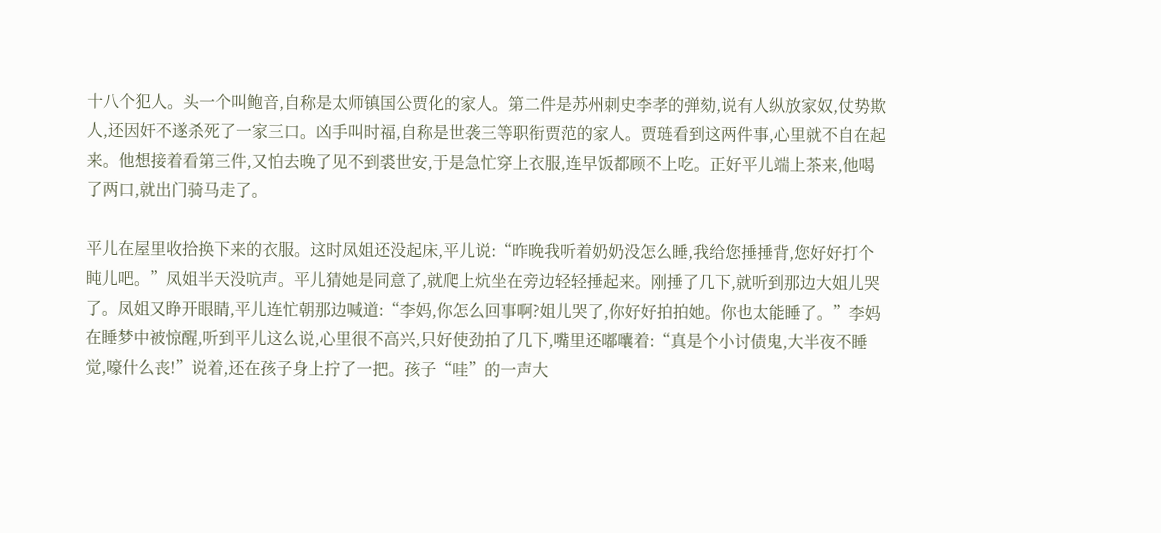十八个犯人。头一个叫鲍音,自称是太师镇国公贾化的家人。第二件是苏州刺史李孝的弹劾,说有人纵放家奴,仗势欺人,还因奸不遂杀死了一家三口。凶手叫时福,自称是世袭三等职衔贾范的家人。贾琏看到这两件事,心里就不自在起来。他想接着看第三件,又怕去晚了见不到裘世安,于是急忙穿上衣服,连早饭都顾不上吃。正好平儿端上茶来,他喝了两口,就出门骑马走了。

平儿在屋里收拾换下来的衣服。这时凤姐还没起床,平儿说:“昨晚我听着奶奶没怎么睡,我给您捶捶背,您好好打个盹儿吧。”凤姐半天没吭声。平儿猜她是同意了,就爬上炕坐在旁边轻轻捶起来。刚捶了几下,就听到那边大姐儿哭了。凤姐又睁开眼睛,平儿连忙朝那边喊道:“李妈,你怎么回事啊?姐儿哭了,你好好拍拍她。你也太能睡了。”李妈在睡梦中被惊醒,听到平儿这么说,心里很不高兴,只好使劲拍了几下,嘴里还嘟囔着:“真是个小讨债鬼,大半夜不睡觉,嚎什么丧!”说着,还在孩子身上拧了一把。孩子“哇”的一声大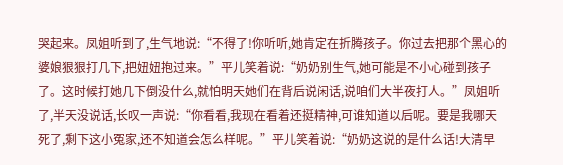哭起来。凤姐听到了,生气地说:“不得了!你听听,她肯定在折腾孩子。你过去把那个黑心的婆娘狠狠打几下,把妞妞抱过来。”平儿笑着说:“奶奶别生气,她可能是不小心碰到孩子了。这时候打她几下倒没什么,就怕明天她们在背后说闲话,说咱们大半夜打人。”凤姐听了,半天没说话,长叹一声说:“你看看,我现在看着还挺精神,可谁知道以后呢。要是我哪天死了,剩下这小冤家,还不知道会怎么样呢。”平儿笑着说:“奶奶这说的是什么话!大清早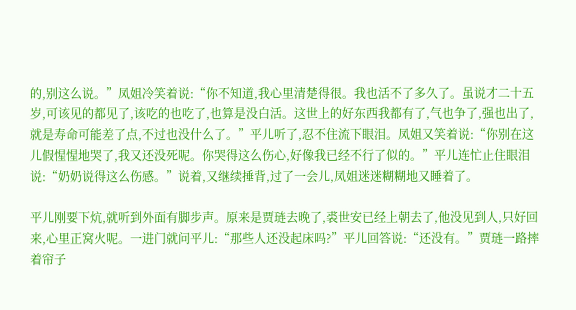的,别这么说。”凤姐冷笑着说:“你不知道,我心里清楚得很。我也活不了多久了。虽说才二十五岁,可该见的都见了,该吃的也吃了,也算是没白活。这世上的好东西我都有了,气也争了,强也出了,就是寿命可能差了点,不过也没什么了。”平儿听了,忍不住流下眼泪。凤姐又笑着说:“你别在这儿假惺惺地哭了,我又还没死呢。你哭得这么伤心,好像我已经不行了似的。”平儿连忙止住眼泪说:“奶奶说得这么伤感。”说着,又继续捶背,过了一会儿,凤姐迷迷糊糊地又睡着了。

平儿刚要下炕,就听到外面有脚步声。原来是贾琏去晚了,裘世安已经上朝去了,他没见到人,只好回来,心里正窝火呢。一进门就问平儿:“那些人还没起床吗?”平儿回答说:“还没有。”贾琏一路摔着帘子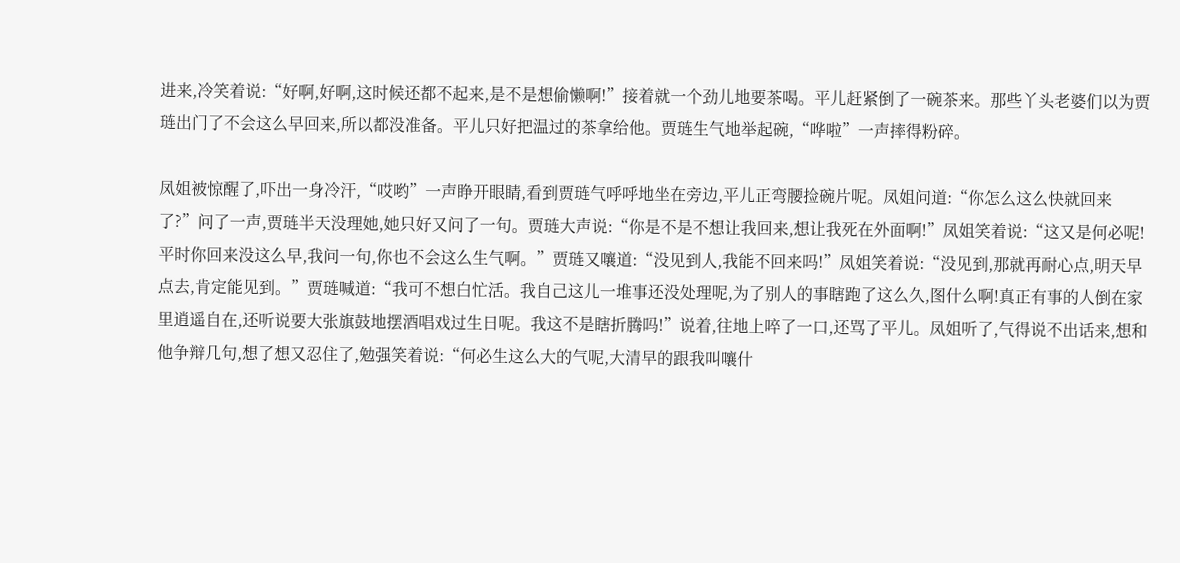进来,冷笑着说:“好啊,好啊,这时候还都不起来,是不是想偷懒啊!”接着就一个劲儿地要茶喝。平儿赶紧倒了一碗茶来。那些丫头老婆们以为贾琏出门了不会这么早回来,所以都没准备。平儿只好把温过的茶拿给他。贾琏生气地举起碗,“哗啦”一声摔得粉碎。

凤姐被惊醒了,吓出一身冷汗,“哎哟”一声睁开眼睛,看到贾琏气呼呼地坐在旁边,平儿正弯腰捡碗片呢。凤姐问道:“你怎么这么快就回来了?”问了一声,贾琏半天没理她,她只好又问了一句。贾琏大声说:“你是不是不想让我回来,想让我死在外面啊!”凤姐笑着说:“这又是何必呢!平时你回来没这么早,我问一句,你也不会这么生气啊。”贾琏又嚷道:“没见到人,我能不回来吗!”凤姐笑着说:“没见到,那就再耐心点,明天早点去,肯定能见到。”贾琏喊道:“我可不想白忙活。我自己这儿一堆事还没处理呢,为了别人的事瞎跑了这么久,图什么啊!真正有事的人倒在家里逍遥自在,还听说要大张旗鼓地摆酒唱戏过生日呢。我这不是瞎折腾吗!”说着,往地上啐了一口,还骂了平儿。凤姐听了,气得说不出话来,想和他争辩几句,想了想又忍住了,勉强笑着说:“何必生这么大的气呢,大清早的跟我叫嚷什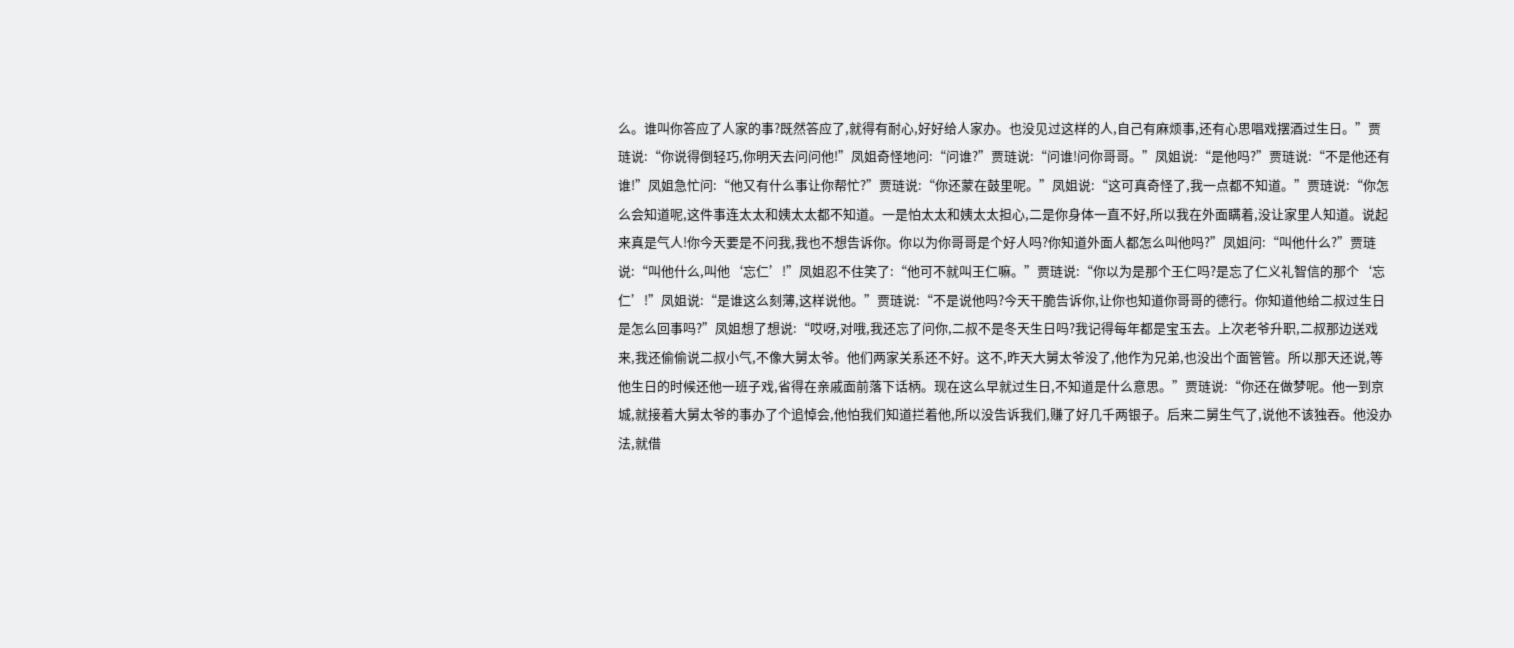么。谁叫你答应了人家的事?既然答应了,就得有耐心,好好给人家办。也没见过这样的人,自己有麻烦事,还有心思唱戏摆酒过生日。”贾琏说:“你说得倒轻巧,你明天去问问他!”凤姐奇怪地问:“问谁?”贾琏说:“问谁!问你哥哥。”凤姐说:“是他吗?”贾琏说:“不是他还有谁!”凤姐急忙问:“他又有什么事让你帮忙?”贾琏说:“你还蒙在鼓里呢。”凤姐说:“这可真奇怪了,我一点都不知道。”贾琏说:“你怎么会知道呢,这件事连太太和姨太太都不知道。一是怕太太和姨太太担心,二是你身体一直不好,所以我在外面瞒着,没让家里人知道。说起来真是气人!你今天要是不问我,我也不想告诉你。你以为你哥哥是个好人吗?你知道外面人都怎么叫他吗?”凤姐问:“叫他什么?”贾琏说:“叫他什么,叫他‘忘仁’!”凤姐忍不住笑了:“他可不就叫王仁嘛。”贾琏说:“你以为是那个王仁吗?是忘了仁义礼智信的那个‘忘仁’!”凤姐说:“是谁这么刻薄,这样说他。”贾琏说:“不是说他吗?今天干脆告诉你,让你也知道你哥哥的德行。你知道他给二叔过生日是怎么回事吗?”凤姐想了想说:“哎呀,对哦,我还忘了问你,二叔不是冬天生日吗?我记得每年都是宝玉去。上次老爷升职,二叔那边送戏来,我还偷偷说二叔小气,不像大舅太爷。他们两家关系还不好。这不,昨天大舅太爷没了,他作为兄弟,也没出个面管管。所以那天还说,等他生日的时候还他一班子戏,省得在亲戚面前落下话柄。现在这么早就过生日,不知道是什么意思。”贾琏说:“你还在做梦呢。他一到京城,就接着大舅太爷的事办了个追悼会,他怕我们知道拦着他,所以没告诉我们,赚了好几千两银子。后来二舅生气了,说他不该独吞。他没办法,就借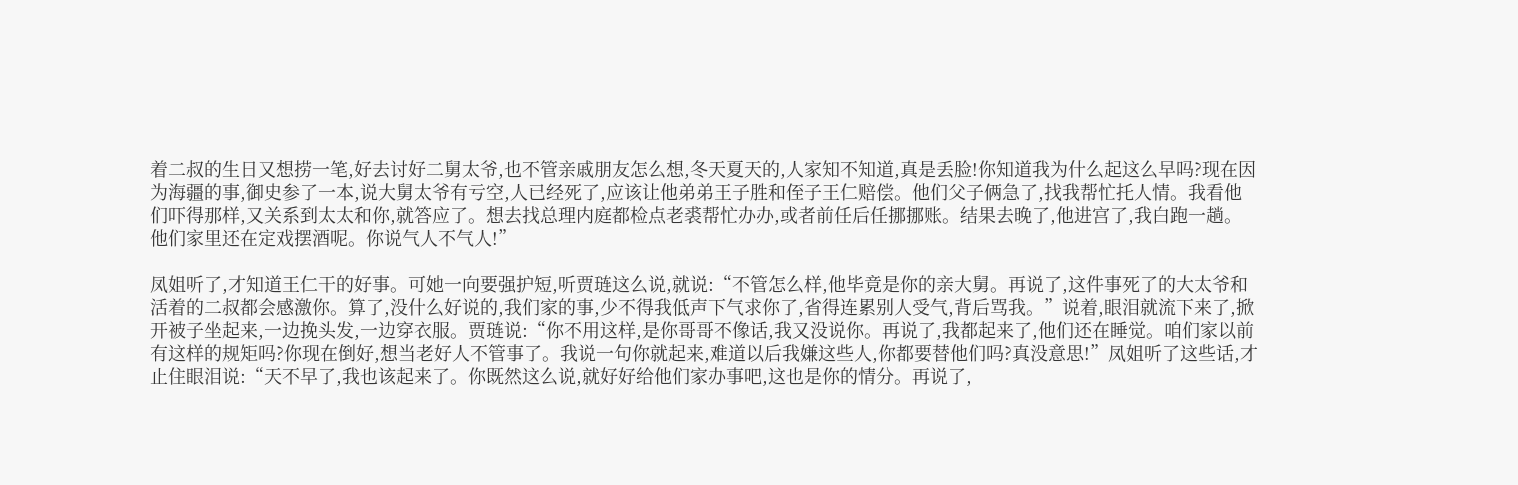着二叔的生日又想捞一笔,好去讨好二舅太爷,也不管亲戚朋友怎么想,冬天夏天的,人家知不知道,真是丢脸!你知道我为什么起这么早吗?现在因为海疆的事,御史参了一本,说大舅太爷有亏空,人已经死了,应该让他弟弟王子胜和侄子王仁赔偿。他们父子俩急了,找我帮忙托人情。我看他们吓得那样,又关系到太太和你,就答应了。想去找总理内庭都检点老裘帮忙办办,或者前任后任挪挪账。结果去晚了,他进宫了,我白跑一趟。他们家里还在定戏摆酒呢。你说气人不气人!”

凤姐听了,才知道王仁干的好事。可她一向要强护短,听贾琏这么说,就说:“不管怎么样,他毕竟是你的亲大舅。再说了,这件事死了的大太爷和活着的二叔都会感激你。算了,没什么好说的,我们家的事,少不得我低声下气求你了,省得连累别人受气,背后骂我。”说着,眼泪就流下来了,掀开被子坐起来,一边挽头发,一边穿衣服。贾琏说:“你不用这样,是你哥哥不像话,我又没说你。再说了,我都起来了,他们还在睡觉。咱们家以前有这样的规矩吗?你现在倒好,想当老好人不管事了。我说一句你就起来,难道以后我嫌这些人,你都要替他们吗?真没意思!”凤姐听了这些话,才止住眼泪说:“天不早了,我也该起来了。你既然这么说,就好好给他们家办事吧,这也是你的情分。再说了,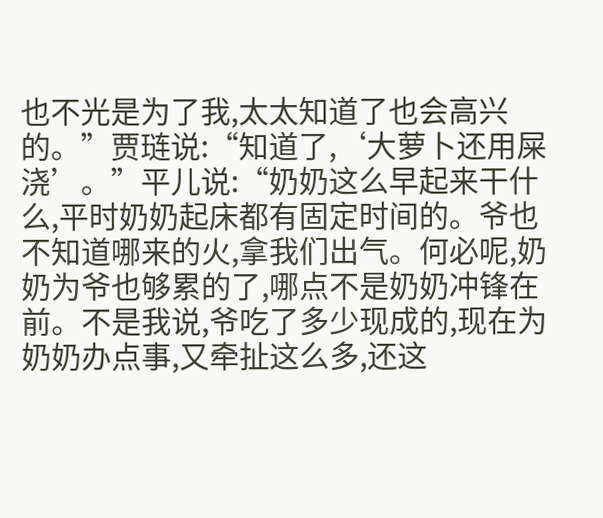也不光是为了我,太太知道了也会高兴的。”贾琏说:“知道了,‘大萝卜还用屎浇’。”平儿说:“奶奶这么早起来干什么,平时奶奶起床都有固定时间的。爷也不知道哪来的火,拿我们出气。何必呢,奶奶为爷也够累的了,哪点不是奶奶冲锋在前。不是我说,爷吃了多少现成的,现在为奶奶办点事,又牵扯这么多,还这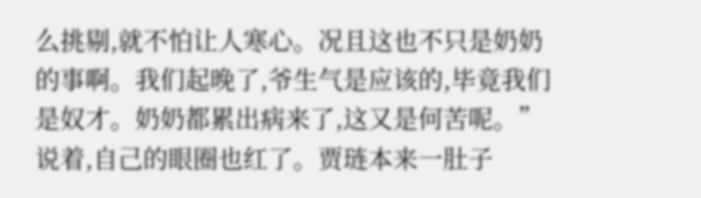么挑剔,就不怕让人寒心。况且这也不只是奶奶的事啊。我们起晚了,爷生气是应该的,毕竟我们是奴才。奶奶都累出病来了,这又是何苦呢。”说着,自己的眼圈也红了。贾琏本来一肚子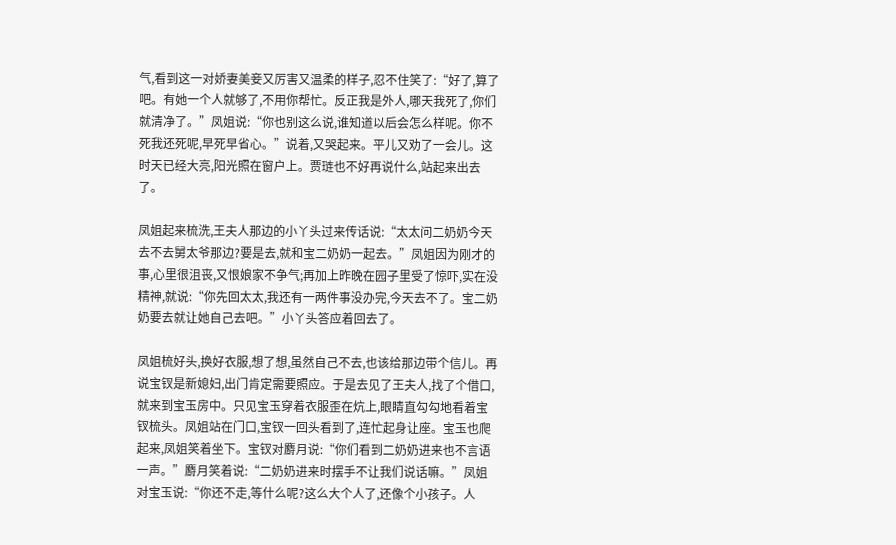气,看到这一对娇妻美妾又厉害又温柔的样子,忍不住笑了:“好了,算了吧。有她一个人就够了,不用你帮忙。反正我是外人,哪天我死了,你们就清净了。”凤姐说:“你也别这么说,谁知道以后会怎么样呢。你不死我还死呢,早死早省心。”说着,又哭起来。平儿又劝了一会儿。这时天已经大亮,阳光照在窗户上。贾琏也不好再说什么,站起来出去了。

凤姐起来梳洗,王夫人那边的小丫头过来传话说:“太太问二奶奶今天去不去舅太爷那边?要是去,就和宝二奶奶一起去。”凤姐因为刚才的事,心里很沮丧,又恨娘家不争气;再加上昨晚在园子里受了惊吓,实在没精神,就说:“你先回太太,我还有一两件事没办完,今天去不了。宝二奶奶要去就让她自己去吧。”小丫头答应着回去了。

凤姐梳好头,换好衣服,想了想,虽然自己不去,也该给那边带个信儿。再说宝钗是新媳妇,出门肯定需要照应。于是去见了王夫人,找了个借口,就来到宝玉房中。只见宝玉穿着衣服歪在炕上,眼睛直勾勾地看着宝钗梳头。凤姐站在门口,宝钗一回头看到了,连忙起身让座。宝玉也爬起来,凤姐笑着坐下。宝钗对麝月说:“你们看到二奶奶进来也不言语一声。”麝月笑着说:“二奶奶进来时摆手不让我们说话嘛。”凤姐对宝玉说:“你还不走,等什么呢?这么大个人了,还像个小孩子。人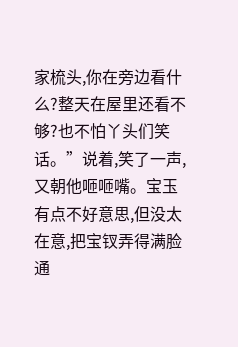家梳头,你在旁边看什么?整天在屋里还看不够?也不怕丫头们笑话。”说着,笑了一声,又朝他咂咂嘴。宝玉有点不好意思,但没太在意,把宝钗弄得满脸通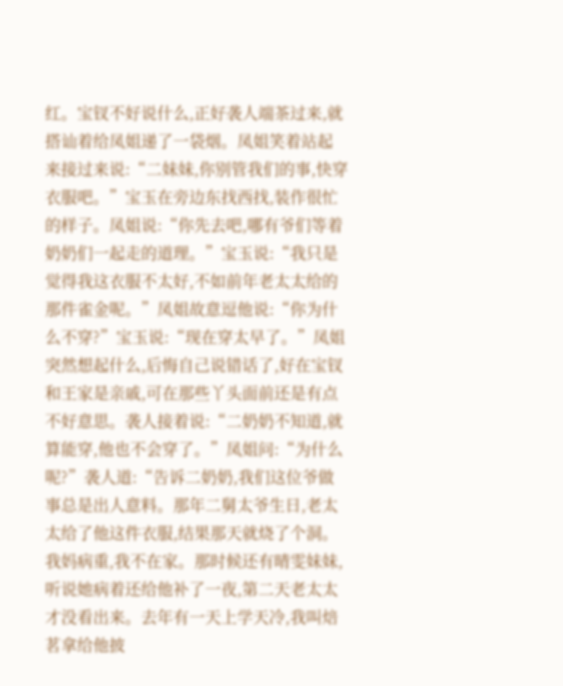红。宝钗不好说什么,正好袭人端茶过来,就搭讪着给凤姐递了一袋烟。凤姐笑着站起来接过来说:“二妹妹,你别管我们的事,快穿衣服吧。”宝玉在旁边东找西找,装作很忙的样子。凤姐说:“你先去吧,哪有爷们等着奶奶们一起走的道理。”宝玉说:“我只是觉得我这衣服不太好,不如前年老太太给的那件雀金呢。”凤姐故意逗他说:“你为什么不穿?”宝玉说:“现在穿太早了。”凤姐突然想起什么,后悔自己说错话了,好在宝钗和王家是亲戚,可在那些丫头面前还是有点不好意思。袭人接着说:“二奶奶不知道,就算能穿,他也不会穿了。”凤姐问:“为什么呢?”袭人道:“告诉二奶奶,我们这位爷做事总是出人意料。那年二舅太爷生日,老太太给了他这件衣服,结果那天就烧了个洞。我妈病重,我不在家。那时候还有晴雯妹妹,听说她病着还给他补了一夜,第二天老太太才没看出来。去年有一天上学天冷,我叫焙茗拿给他披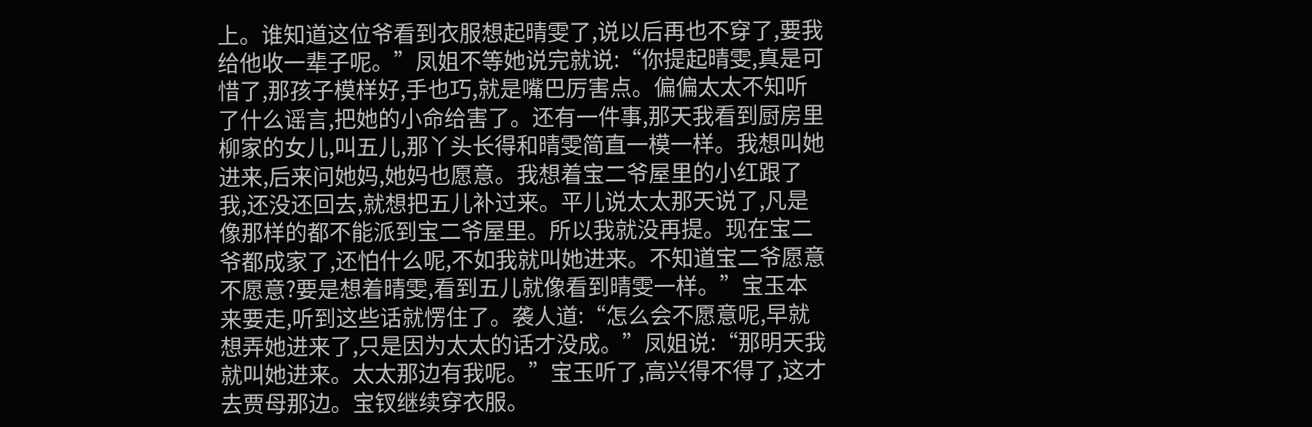上。谁知道这位爷看到衣服想起晴雯了,说以后再也不穿了,要我给他收一辈子呢。”凤姐不等她说完就说:“你提起晴雯,真是可惜了,那孩子模样好,手也巧,就是嘴巴厉害点。偏偏太太不知听了什么谣言,把她的小命给害了。还有一件事,那天我看到厨房里柳家的女儿,叫五儿,那丫头长得和晴雯简直一模一样。我想叫她进来,后来问她妈,她妈也愿意。我想着宝二爷屋里的小红跟了我,还没还回去,就想把五儿补过来。平儿说太太那天说了,凡是像那样的都不能派到宝二爷屋里。所以我就没再提。现在宝二爷都成家了,还怕什么呢,不如我就叫她进来。不知道宝二爷愿意不愿意?要是想着晴雯,看到五儿就像看到晴雯一样。”宝玉本来要走,听到这些话就愣住了。袭人道:“怎么会不愿意呢,早就想弄她进来了,只是因为太太的话才没成。”凤姐说:“那明天我就叫她进来。太太那边有我呢。”宝玉听了,高兴得不得了,这才去贾母那边。宝钗继续穿衣服。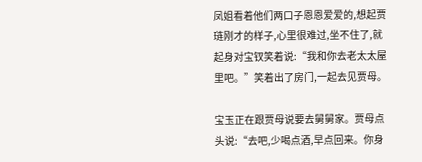凤姐看着他们两口子恩恩爱爱的,想起贾琏刚才的样子,心里很难过,坐不住了,就起身对宝钗笑着说:“我和你去老太太屋里吧。”笑着出了房门,一起去见贾母。

宝玉正在跟贾母说要去舅舅家。贾母点头说:“去吧,少喝点酒,早点回来。你身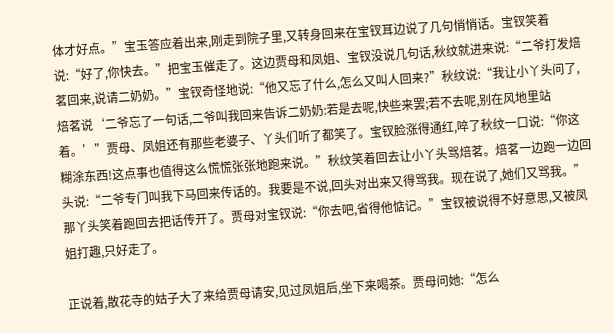体才好点。”宝玉答应着出来,刚走到院子里,又转身回来在宝钗耳边说了几句悄悄话。宝钗笑着说:“好了,你快去。”把宝玉催走了。这边贾母和凤姐、宝钗没说几句话,秋纹就进来说:“二爷打发焙茗回来,说请二奶奶。”宝钗奇怪地说:“他又忘了什么,怎么又叫人回来?”秋纹说:“我让小丫头问了,焙茗说‘二爷忘了一句话,二爷叫我回来告诉二奶奶:若是去呢,快些来罢;若不去呢,别在风地里站着。’”贾母、凤姐还有那些老婆子、丫头们听了都笑了。宝钗脸涨得通红,啐了秋纹一口说:“你这糊涂东西!这点事也值得这么慌慌张张地跑来说。”秋纹笑着回去让小丫头骂焙茗。焙茗一边跑一边回头说:“二爷专门叫我下马回来传话的。我要是不说,回头对出来又得骂我。现在说了,她们又骂我。”那丫头笑着跑回去把话传开了。贾母对宝钗说:“你去吧,省得他惦记。”宝钗被说得不好意思,又被凤姐打趣,只好走了。

正说着,散花寺的姑子大了来给贾母请安,见过凤姐后,坐下来喝茶。贾母问她:“怎么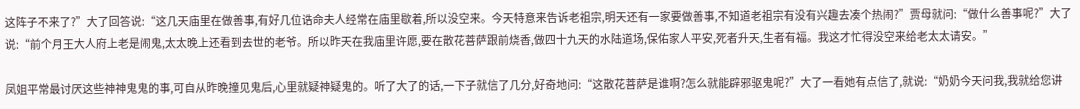这阵子不来了?”大了回答说:“这几天庙里在做善事,有好几位诰命夫人经常在庙里歇着,所以没空来。今天特意来告诉老祖宗,明天还有一家要做善事,不知道老祖宗有没有兴趣去凑个热闹?”贾母就问:“做什么善事呢?”大了说:“前个月王大人府上老是闹鬼,太太晚上还看到去世的老爷。所以昨天在我庙里许愿,要在散花菩萨跟前烧香,做四十九天的水陆道场,保佑家人平安,死者升天,生者有福。我这才忙得没空来给老太太请安。”

凤姐平常最讨厌这些神神鬼鬼的事,可自从昨晚撞见鬼后,心里就疑神疑鬼的。听了大了的话,一下子就信了几分,好奇地问:“这散花菩萨是谁啊?怎么就能辟邪驱鬼呢?”大了一看她有点信了,就说:“奶奶今天问我,我就给您讲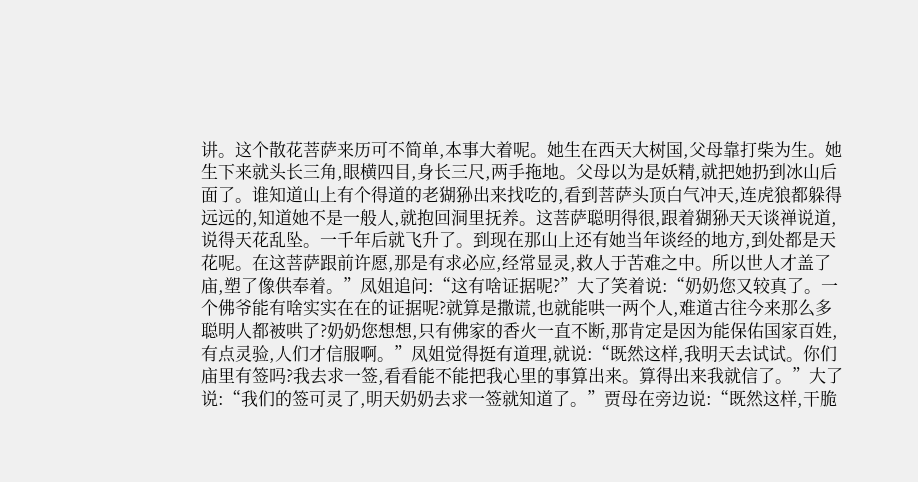讲。这个散花菩萨来历可不简单,本事大着呢。她生在西天大树国,父母靠打柴为生。她生下来就头长三角,眼横四目,身长三尺,两手拖地。父母以为是妖精,就把她扔到冰山后面了。谁知道山上有个得道的老猢狲出来找吃的,看到菩萨头顶白气冲天,连虎狼都躲得远远的,知道她不是一般人,就抱回洞里抚养。这菩萨聪明得很,跟着猢狲天天谈禅说道,说得天花乱坠。一千年后就飞升了。到现在那山上还有她当年谈经的地方,到处都是天花呢。在这菩萨跟前许愿,那是有求必应,经常显灵,救人于苦难之中。所以世人才盖了庙,塑了像供奉着。”凤姐追问:“这有啥证据呢?”大了笑着说:“奶奶您又较真了。一个佛爷能有啥实实在在的证据呢?就算是撒谎,也就能哄一两个人,难道古往今来那么多聪明人都被哄了?奶奶您想想,只有佛家的香火一直不断,那肯定是因为能保佑国家百姓,有点灵验,人们才信服啊。”凤姐觉得挺有道理,就说:“既然这样,我明天去试试。你们庙里有签吗?我去求一签,看看能不能把我心里的事算出来。算得出来我就信了。”大了说:“我们的签可灵了,明天奶奶去求一签就知道了。”贾母在旁边说:“既然这样,干脆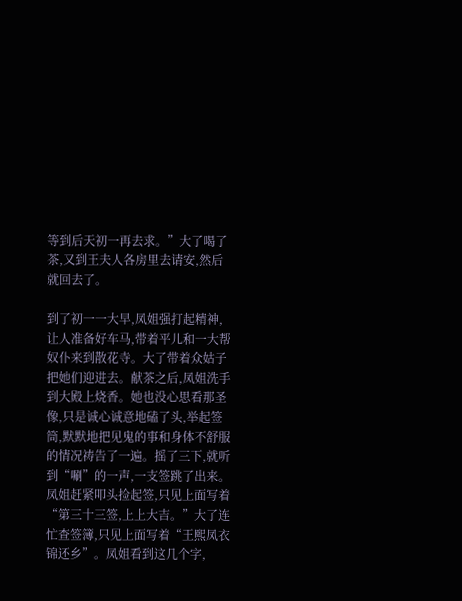等到后天初一再去求。”大了喝了茶,又到王夫人各房里去请安,然后就回去了。

到了初一一大早,凤姐强打起精神,让人准备好车马,带着平儿和一大帮奴仆来到散花寺。大了带着众姑子把她们迎进去。献茶之后,凤姐洗手到大殿上烧香。她也没心思看那圣像,只是诚心诚意地磕了头,举起签筒,默默地把见鬼的事和身体不舒服的情况祷告了一遍。摇了三下,就听到“唰”的一声,一支签跳了出来。凤姐赶紧叩头捡起签,只见上面写着“第三十三签,上上大吉。”大了连忙查签簿,只见上面写着“王熙凤衣锦还乡”。凤姐看到这几个字,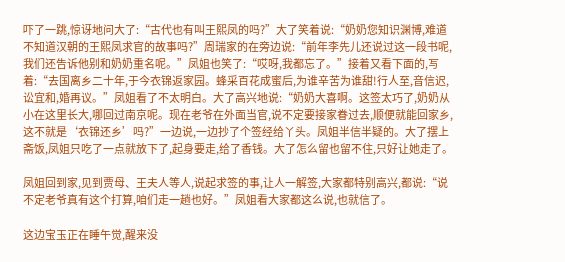吓了一跳,惊讶地问大了:“古代也有叫王熙凤的吗?”大了笑着说:“奶奶您知识渊博,难道不知道汉朝的王熙凤求官的故事吗?”周瑞家的在旁边说:“前年李先儿还说过这一段书呢,我们还告诉他别和奶奶重名呢。”凤姐也笑了:“哎呀,我都忘了。”接着又看下面的,写着:“去国离乡二十年,于今衣锦返家园。蜂采百花成蜜后,为谁辛苦为谁甜!行人至,音信迟,讼宜和,婚再议。”凤姐看了不太明白。大了高兴地说:“奶奶大喜啊。这签太巧了,奶奶从小在这里长大,哪回过南京呢。现在老爷在外面当官,说不定要接家眷过去,顺便就能回家乡,这不就是‘衣锦还乡’吗?”一边说,一边抄了个签经给丫头。凤姐半信半疑的。大了摆上斋饭,凤姐只吃了一点就放下了,起身要走,给了香钱。大了怎么留也留不住,只好让她走了。

凤姐回到家,见到贾母、王夫人等人,说起求签的事,让人一解签,大家都特别高兴,都说:“说不定老爷真有这个打算,咱们走一趟也好。”凤姐看大家都这么说,也就信了。

这边宝玉正在睡午觉,醒来没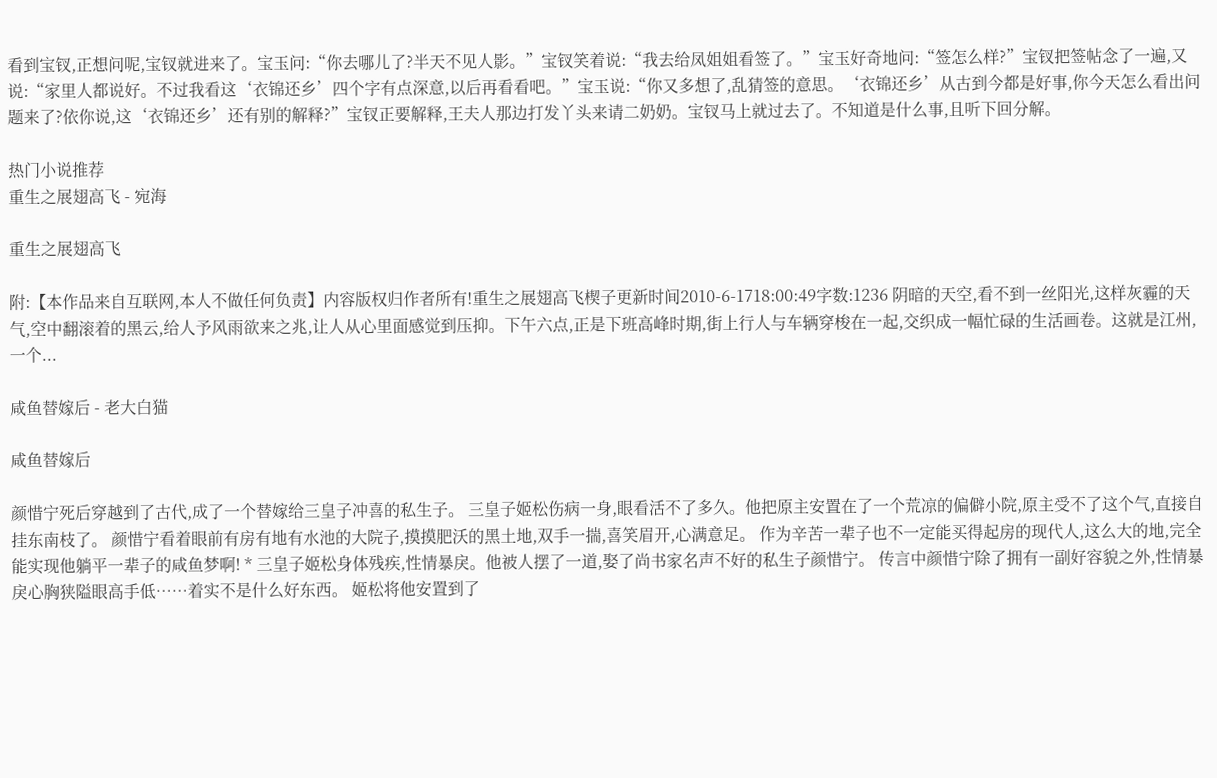看到宝钗,正想问呢,宝钗就进来了。宝玉问:“你去哪儿了?半天不见人影。”宝钗笑着说:“我去给凤姐姐看签了。”宝玉好奇地问:“签怎么样?”宝钗把签帖念了一遍,又说:“家里人都说好。不过我看这‘衣锦还乡’四个字有点深意,以后再看看吧。”宝玉说:“你又多想了,乱猜签的意思。‘衣锦还乡’从古到今都是好事,你今天怎么看出问题来了?依你说,这‘衣锦还乡’还有别的解释?”宝钗正要解释,王夫人那边打发丫头来请二奶奶。宝钗马上就过去了。不知道是什么事,且听下回分解。

热门小说推荐
重生之展翅高飞 - 宛海

重生之展翅高飞

附:【本作品来自互联网,本人不做任何负责】内容版权归作者所有!重生之展翅高飞楔子更新时间2010-6-1718:00:49字数:1236 阴暗的天空,看不到一丝阳光,这样灰霾的天气,空中翻滚着的黑云,给人予风雨欲来之兆,让人从心里面感觉到压抑。下午六点,正是下班高峰时期,街上行人与车辆穿梭在一起,交织成一幅忙碌的生活画卷。这就是江州,一个...

咸鱼替嫁后 - 老大白猫

咸鱼替嫁后

颜惜宁死后穿越到了古代,成了一个替嫁给三皇子冲喜的私生子。 三皇子姬松伤病一身,眼看活不了多久。他把原主安置在了一个荒凉的偏僻小院,原主受不了这个气,直接自挂东南枝了。 颜惜宁看着眼前有房有地有水池的大院子,摸摸肥沃的黑土地,双手一揣,喜笑眉开,心满意足。 作为辛苦一辈子也不一定能买得起房的现代人,这么大的地,完全能实现他躺平一辈子的咸鱼梦啊! * 三皇子姬松身体残疾,性情暴戾。他被人摆了一道,娶了尚书家名声不好的私生子颜惜宁。 传言中颜惜宁除了拥有一副好容貌之外,性情暴戾心胸狭隘眼高手低……着实不是什么好东西。 姬松将他安置到了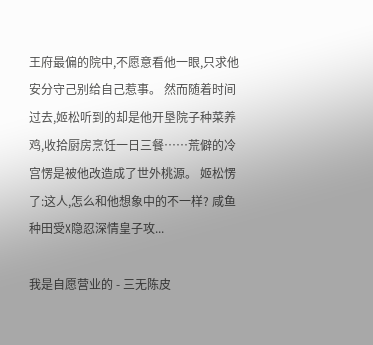王府最偏的院中,不愿意看他一眼,只求他安分守己别给自己惹事。 然而随着时间过去,姬松听到的却是他开垦院子种菜养鸡,收拾厨房烹饪一日三餐……荒僻的冷宫愣是被他改造成了世外桃源。 姬松愣了:这人,怎么和他想象中的不一样? 咸鱼种田受X隐忍深情皇子攻...

我是自愿营业的 - 三无陈皮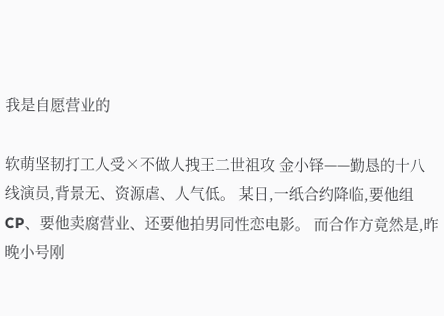我是自愿营业的

软萌坚韧打工人受×不做人拽王二世祖攻 金小铎——勤恳的十八线演员,背景无、资源虐、人气低。 某日,一纸合约降临,要他组CP、要他卖腐营业、还要他拍男同性恋电影。 而合作方竟然是,昨晚小号刚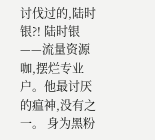讨伐过的,陆时银?! 陆时银——流量资源咖,摆烂专业户。他最讨厌的瘟神,没有之一。 身为黑粉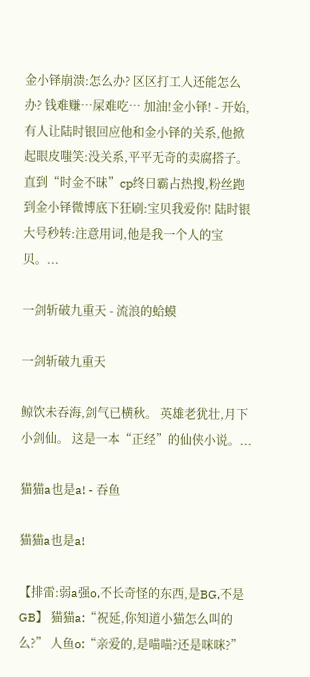金小铎崩溃:怎么办? 区区打工人还能怎么办? 钱难赚…屎难吃… 加油!金小铎! - 开始,有人让陆时银回应他和金小铎的关系,他掀起眼皮嗤笑:没关系,平平无奇的卖腐搭子。 直到“时金不昧”cp终日霸占热搜,粉丝跑到金小铎微博底下狂刷:宝贝我爱你! 陆时银大号秒转:注意用词,他是我一个人的宝贝。...

一剑斩破九重天 - 流浪的蛤蟆

一剑斩破九重天

鲸饮未吞海,剑气已横秋。 英雄老犹壮,月下小剑仙。 这是一本“正经”的仙侠小说。...

猫猫a也是a! - 吞鱼

猫猫a也是a!

【排雷:弱a强o,不长奇怪的东西,是BG,不是GB】 猫猫a:“祝延,你知道小猫怎么叫的么?” 人鱼o:“亲爱的,是喵喵?还是咪咪?”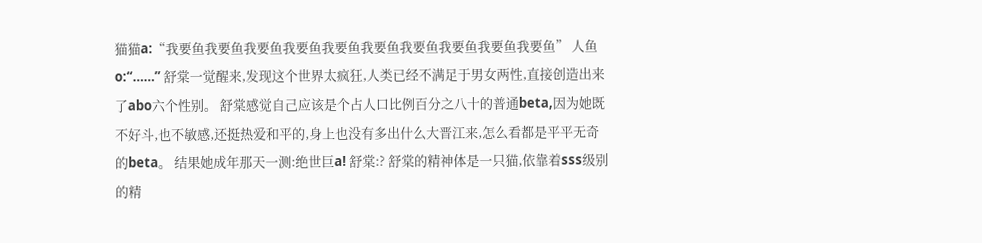猫猫a:“我要鱼我要鱼我要鱼我要鱼我要鱼我要鱼我要鱼我要鱼我要鱼我要鱼” 人鱼o:“……” 舒棠一觉醒来,发现这个世界太疯狂,人类已经不满足于男女两性,直接创造出来了abo六个性别。 舒棠感觉自己应该是个占人口比例百分之八十的普通beta,因为她既不好斗,也不敏感,还挺热爱和平的,身上也没有多出什么大晋江来,怎么看都是平平无奇的beta。 结果她成年那天一测:绝世巨a! 舒棠:? 舒棠的精神体是一只猫,依靠着sss级别的精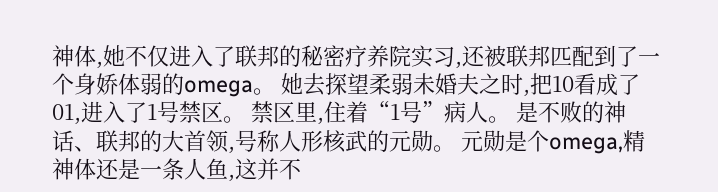神体,她不仅进入了联邦的秘密疗养院实习,还被联邦匹配到了一个身娇体弱的omega。 她去探望柔弱未婚夫之时,把10看成了01,进入了1号禁区。 禁区里,住着“1号”病人。 是不败的神话、联邦的大首领,号称人形核武的元勋。 元勋是个omega,精神体还是一条人鱼,这并不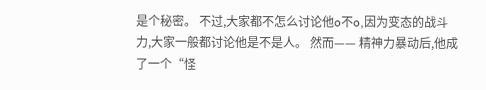是个秘密。 不过,大家都不怎么讨论他o不o,因为变态的战斗力,大家一般都讨论他是不是人。 然而—— 精神力暴动后,他成了一个“怪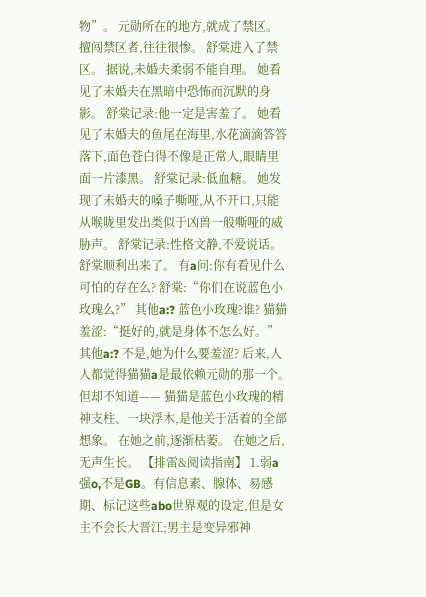物”。 元勋所在的地方,就成了禁区。 擅闯禁区者,往往很惨。 舒棠进入了禁区。 据说,未婚夫柔弱不能自理。 她看见了未婚夫在黑暗中恐怖而沉默的身影。 舒棠记录:他一定是害羞了。 她看见了未婚夫的鱼尾在海里,水花滴滴答答落下,面色苍白得不像是正常人,眼睛里面一片漆黑。 舒棠记录:低血糖。 她发现了未婚夫的嗓子嘶哑,从不开口,只能从喉咙里发出类似于凶兽一般嘶哑的威胁声。 舒棠记录:性格文静,不爱说话。 舒棠顺利出来了。 有a问:你有看见什么可怕的存在么? 舒棠:“你们在说蓝色小玫瑰么?” 其他a:? 蓝色小玫瑰?谁? 猫猫羞涩:“挺好的,就是身体不怎么好。” 其他a:? 不是,她为什么要羞涩? 后来,人人都觉得猫猫a是最依赖元勋的那一个。 但却不知道—— 猫猫是蓝色小玫瑰的精神支柱、一块浮木,是他关于活着的全部想象。 在她之前,逐渐枯萎。 在她之后,无声生长。 【排雷&阅读指南】 1.弱a强o,不是GB。有信息素、腺体、易感期、标记这些abo世界观的设定,但是女主不会长大晋江;男主是变异邪神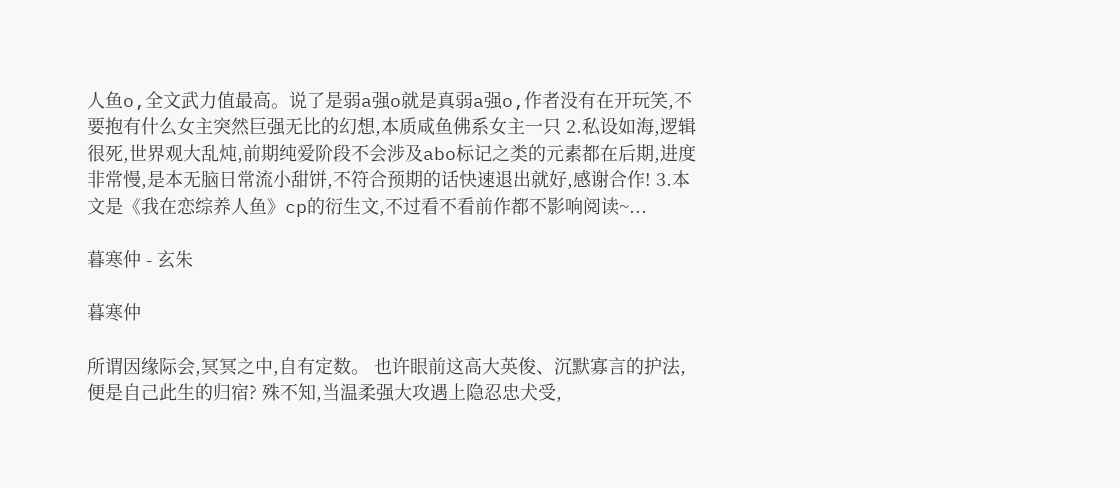人鱼o,全文武力值最高。说了是弱a强o就是真弱a强o,作者没有在开玩笑,不要抱有什么女主突然巨强无比的幻想,本质咸鱼佛系女主一只 2.私设如海,逻辑很死,世界观大乱炖,前期纯爱阶段不会涉及abo标记之类的元素都在后期,进度非常慢,是本无脑日常流小甜饼,不符合预期的话快速退出就好,感谢合作! 3.本文是《我在恋综养人鱼》cp的衍生文,不过看不看前作都不影响阅读~...

暮寒仲 - 玄朱

暮寒仲

所谓因缘际会,冥冥之中,自有定数。 也许眼前这高大英俊、沉默寡言的护法,便是自己此生的归宿? 殊不知,当温柔强大攻遇上隐忍忠犬受,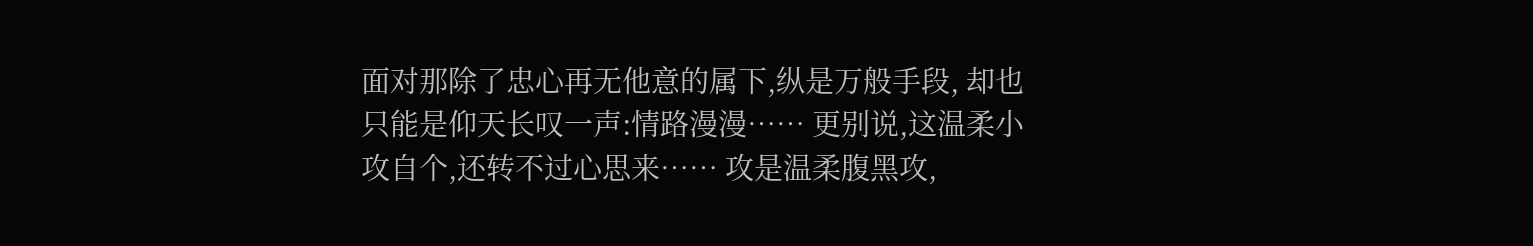面对那除了忠心再无他意的属下,纵是万般手段, 却也只能是仰天长叹一声:情路漫漫…… 更别说,这温柔小攻自个,还转不过心思来…… 攻是温柔腹黑攻,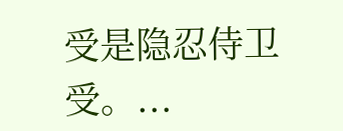受是隐忍侍卫受。...